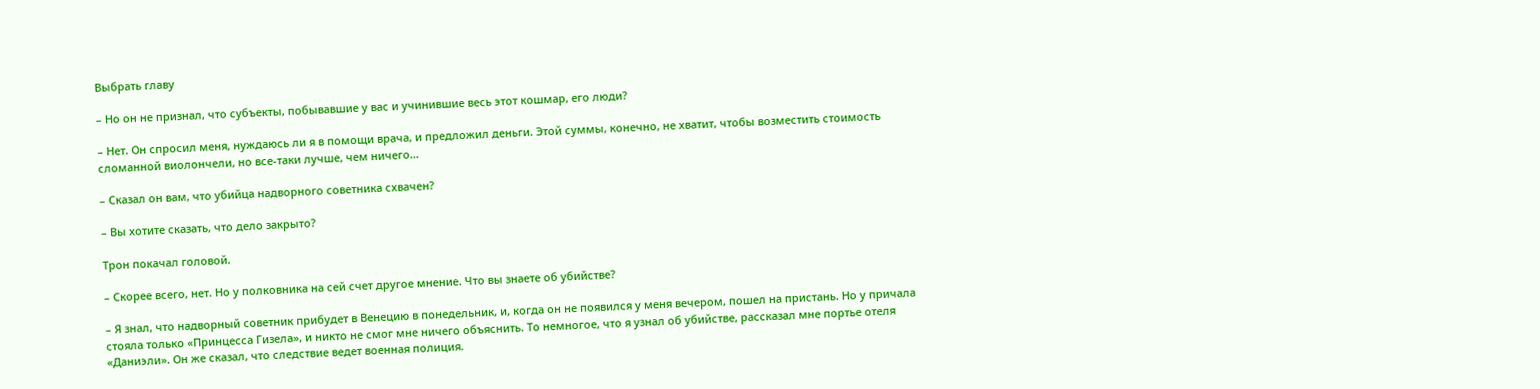Выбрать главу

– Но он не признал, что субъекты, побывавшие у вас и учинившие весь этот кошмар, его люди?

– Нет. Он спросил меня, нуждаюсь ли я в помощи врача, и предложил деньги. Этой суммы, конечно, не хватит, чтобы возместить стоимость сломанной виолончели, но все-таки лучше, чем ничего…

– Сказал он вам, что убийца надворного советника схвачен?

– Вы хотите сказать, что дело закрыто?

Трон покачал головой.

– Скорее всего, нет. Но у полковника на сей счет другое мнение. Что вы знаете об убийстве?

– Я знал, что надворный советник прибудет в Венецию в понедельник, и, когда он не появился у меня вечером, пошел на пристань. Но у причала стояла только «Принцесса Гизела», и никто не смог мне ничего объяснить. То немногое, что я узнал об убийстве, рассказал мне портье отеля «Даниэли». Он же сказал, что следствие ведет военная полиция.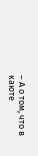– А о том, что в каюте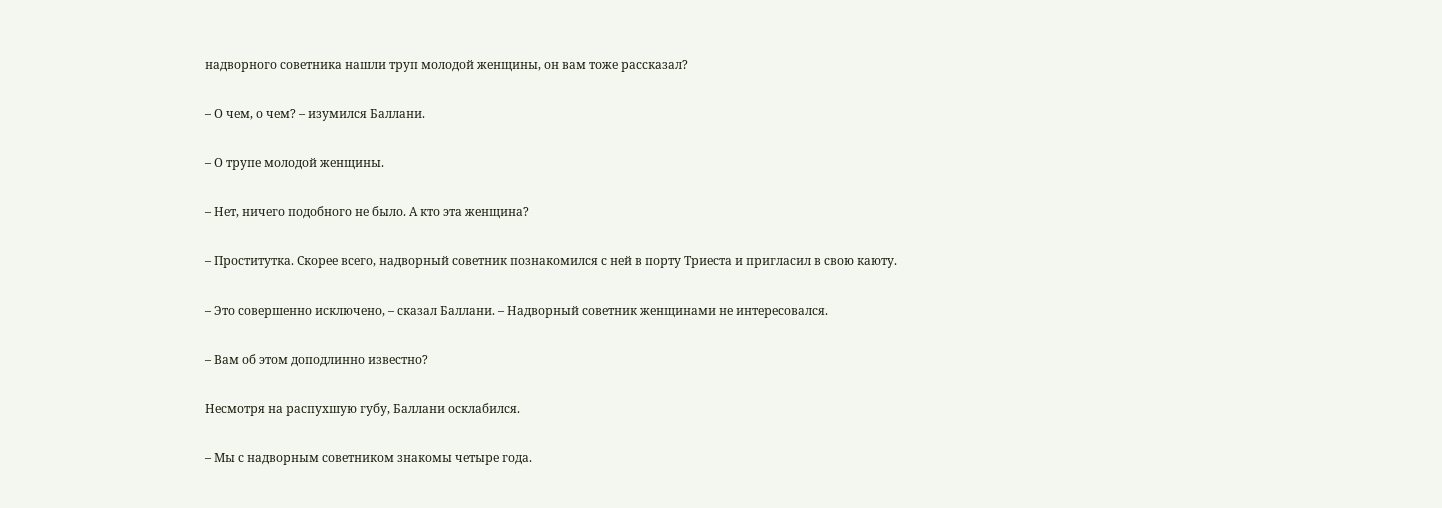надворного советника нашли труп молодой женщины, он вам тоже рассказал?

– О чем, о чем? – изумился Баллани.

– О трупе молодой женщины.

– Нет, ничего подобного не было. А кто эта женщина?

– Проститутка. Скорее всего, надворный советник познакомился с ней в порту Триеста и пригласил в свою каюту.

– Это совершенно исключено, – сказал Баллани. – Надворный советник женщинами не интересовался.

– Вам об этом доподлинно известно?

Несмотря на распухшую губу, Баллани осклабился.

– Мы с надворным советником знакомы четыре года.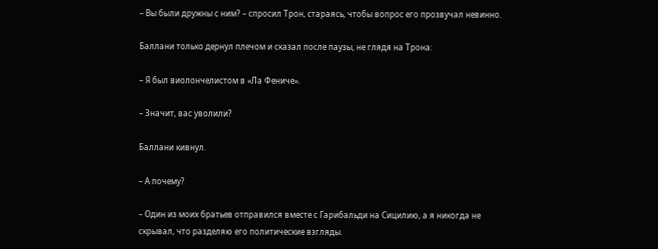– Вы были дружны с ним? – спросил Трон, стараясь, чтобы вопрос его прозвучал невинно.

Баллани только дернул плечом и сказал после паузы, не глядя на Трона:

– Я был виолончелистом в «Ла Фениче».

– Значит, вас уволили?

Баллани кивнул.

– А почему?

– Один из моих братьев отправился вместе с Гарибальди на Сицилию, а я никогда не скрывал, что разделяю его политические взгляды.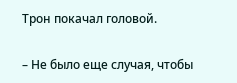Трон покачал головой.

– Не было еще случая, чтобы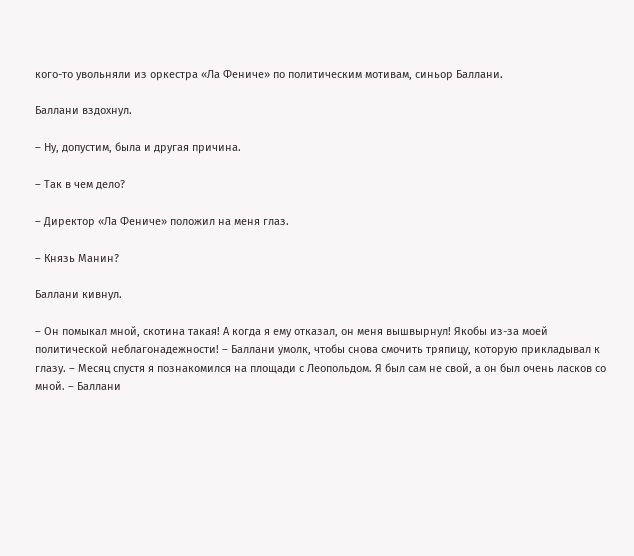кого-то увольняли из оркестра «Ла Фениче» по политическим мотивам, синьор Баллани.

Баллани вздохнул.

– Ну, допустим, была и другая причина.

– Так в чем дело?

– Директор «Ла Фениче» положил на меня глаз.

– Князь Манин?

Баллани кивнул.

– Он помыкал мной, скотина такая! А когда я ему отказал, он меня вышвырнул! Якобы из-за моей политической неблагонадежности! – Баллани умолк, чтобы снова смочить тряпицу, которую прикладывал к глазу. – Месяц спустя я познакомился на площади с Леопольдом. Я был сам не свой, а он был очень ласков со мной. – Баллани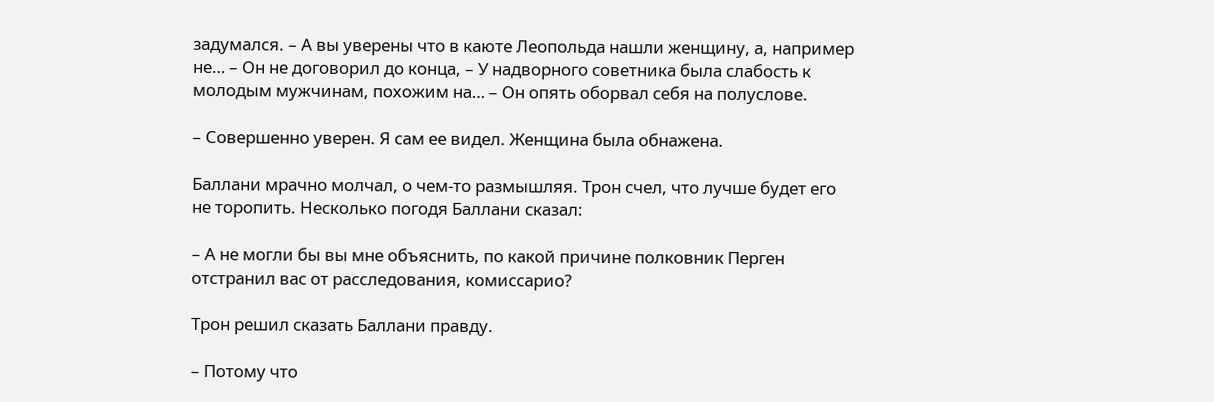задумался. – А вы уверены что в каюте Леопольда нашли женщину, а, например не… – Он не договорил до конца, – У надворного советника была слабость к молодым мужчинам, похожим на… – Он опять оборвал себя на полуслове.

– Совершенно уверен. Я сам ее видел. Женщина была обнажена.

Баллани мрачно молчал, о чем-то размышляя. Трон счел, что лучше будет его не торопить. Несколько погодя Баллани сказал:

– А не могли бы вы мне объяснить, по какой причине полковник Перген отстранил вас от расследования, комиссарио?

Трон решил сказать Баллани правду.

– Потому что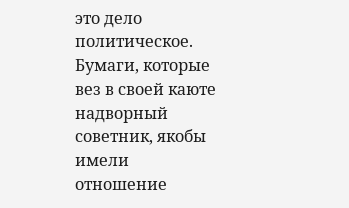это дело политическое. Бумаги, которые вез в своей каюте надворный советник, якобы имели отношение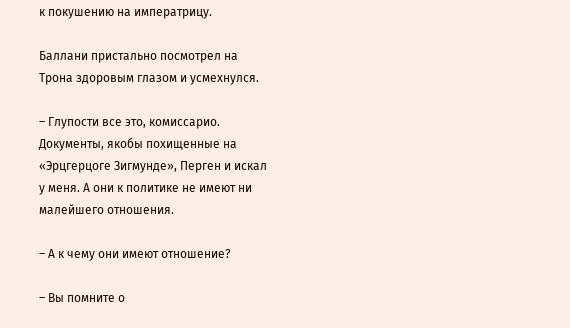к покушению на императрицу.

Баллани пристально посмотрел на Трона здоровым глазом и усмехнулся.

– Глупости все это, комиссарио. Документы, якобы похищенные на «Эрцгерцоге Зигмунде», Перген и искал у меня. А они к политике не имеют ни малейшего отношения.

– А к чему они имеют отношение?

– Вы помните о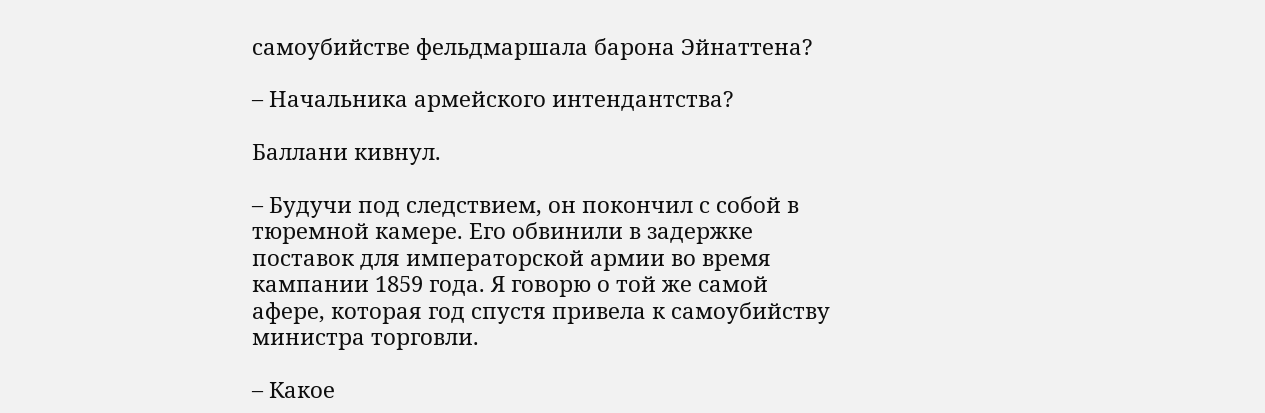самоубийстве фельдмаршала барона Эйнаттена?

– Начальника армейского интендантства?

Баллани кивнул.

– Будучи под следствием, он покончил с собой в тюремной камере. Его обвинили в задержке поставок для императорской армии во время кампании 1859 года. Я говорю о той же самой афере, которая год спустя привела к самоубийству министра торговли.

– Какое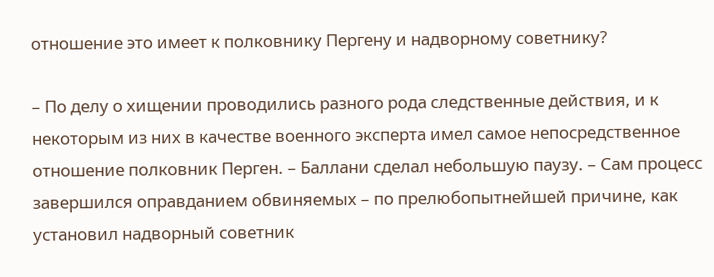отношение это имеет к полковнику Пергену и надворному советнику?

– По делу о хищении проводились разного рода следственные действия, и к некоторым из них в качестве военного эксперта имел самое непосредственное отношение полковник Перген. – Баллани сделал небольшую паузу. – Сам процесс завершился оправданием обвиняемых – по прелюбопытнейшей причине, как установил надворный советник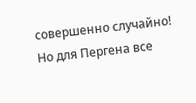совершенно случайно! Но для Пергена все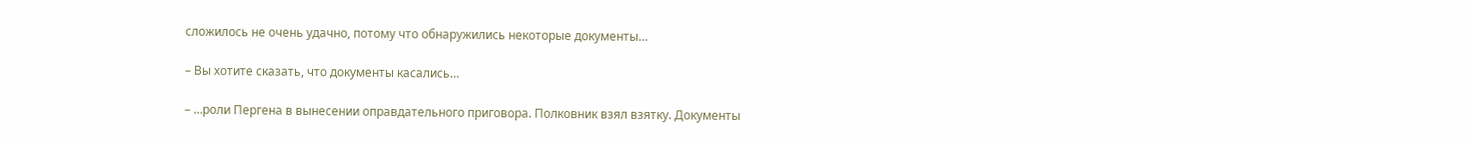сложилось не очень удачно, потому что обнаружились некоторые документы…

– Вы хотите сказать, что документы касались…

– …роли Пергена в вынесении оправдательного приговора. Полковник взял взятку. Документы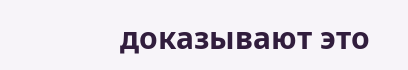доказывают это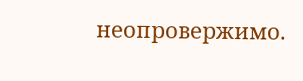неопровержимо.